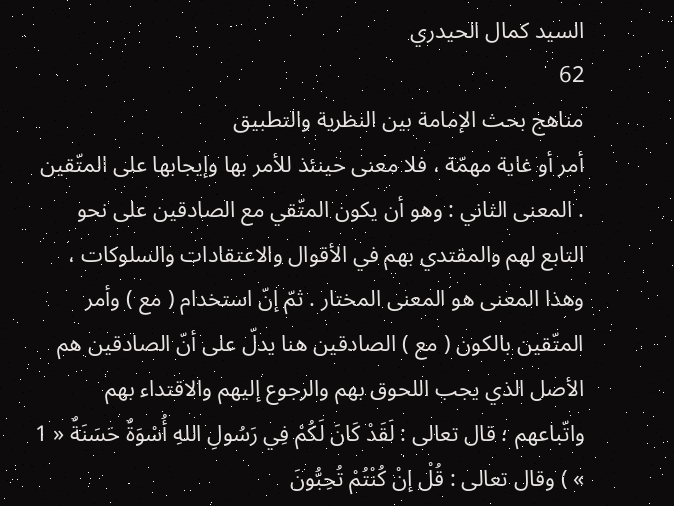السيد كمال الحيدري
62
مناهج بحث الإمامة بين النظرية والتطبيق
أمر أو غاية مهمّة ، فلا معنى حينئذ للأمر بها وإيجابها على المتّقين . المعنى الثاني : وهو أن يكون المتّقي مع الصادقين على نحو التابع لهم والمقتدي بهم في الأقوال والاعتقادات والسلوكات ، وهذا المعنى هو المعنى المختار . ثمّ إنّ استخدام ( مع ) وأمر المتّقين بالكون ( مع ) الصادقين هنا يدلّ على أنّ الصادقين هم الأصل الذي يجب اللحوق بهم والرجوع إليهم والاقتداء بهم واتّباعهم ؛ قال تعالى : لَقَدْ كَانَ لَكُمْ فِي رَسُولِ اللهِ أُسْوَةٌ حَسَنَةٌ « 1 » ) وقال تعالى : قُلْ إنْ كُنْتُمْ تُحِبُّونَ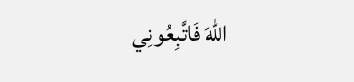اللهَ فَاتَّبِعُونِي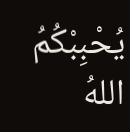يُحْبِبْكُمُ اللهُ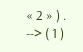« 2 » ) .
--> ( 1 )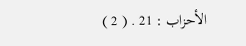الأحزاب : 21 . ( 2 )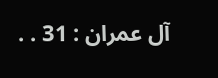آل عمران : 31 . .